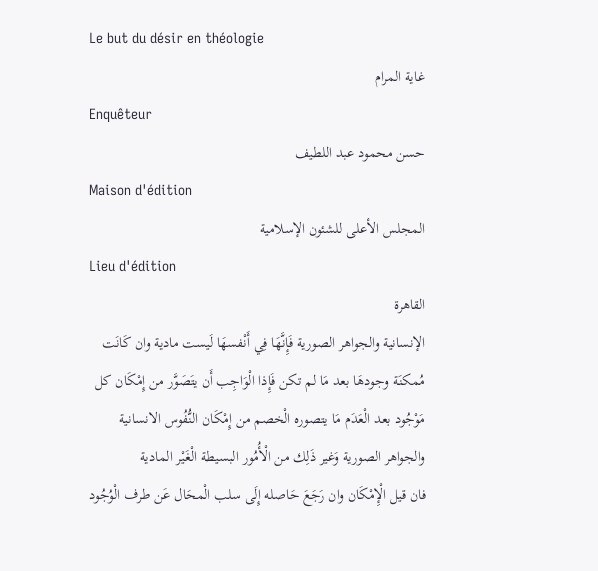Le but du désir en théologie
غاية المرام
Enquêteur
حسن محمود عبد اللطيف
Maison d'édition
المجلس الأعلى للشئون الإسلامية
Lieu d'édition
القاهرة
الإنسانية والجواهر الصورية فَإِنَّهَا فِي أَنْفسهَا لَيست مادية وان كَانَت مُمكنَة وجودهَا بعد مَا لم تكن فَإِذا الْوَاجِب أَن يتَصَوَّر من إِمْكَان كل مَوْجُود بعد الْعَدَم مَا يتصوره الْخصم من إِمْكَان النُّفُوس الانسانية والجواهر الصورية وَغير ذَلِك من الْأُمُور البسيطة الْغَيْر المادية
فان قيل الْإِمْكَان وان رَجَعَ حَاصله إِلَى سلب الْمحَال عَن طرف الْوُجُود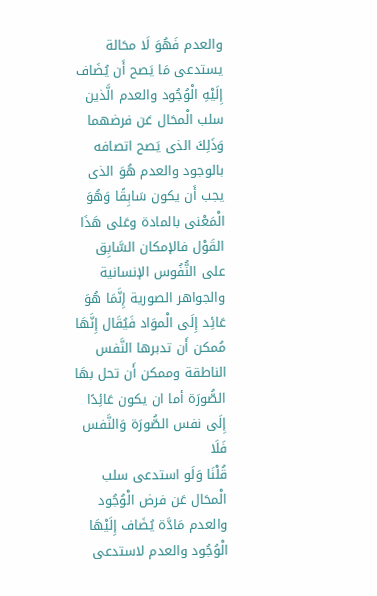والعدم فَهُوَ لَا محَالة يستدعى مَا يَصح أَن يُضَاف إِلَيْهِ الْوُجُود والعدم الَّذين سلب الْمحَال عَن فرضهما وَذَلِكَ الذى يَصح اتصافه بالوجود والعدم هُوَ الذى يجب أَن يكون سَابِقًا وَهُوَ الْمَعْنى بالمادة وعَلى هَذَا القَوْل فالإمكان السَّابِق على النُّفُوس الإنسانية والجواهر الصورية إِنَّمَا هُوَ عَائِد إِلَى الْموَاد فَيُقَال إِنَّهَا مُمكن أَن تدبرها النَّفس الناطقة وممكن أَن تحل بهَا الصُّورَة أما ان يكون عَائِدًا إِلَى نفس الصُّورَة وَالنَّفس فَلَا
قُلْنَا وَلَو استدعى سلب الْمحَال عَن فرض الْوُجُود والعدم مَادَّة يُضَاف إِلَيْهَا الْوُجُود والعدم لاستدعى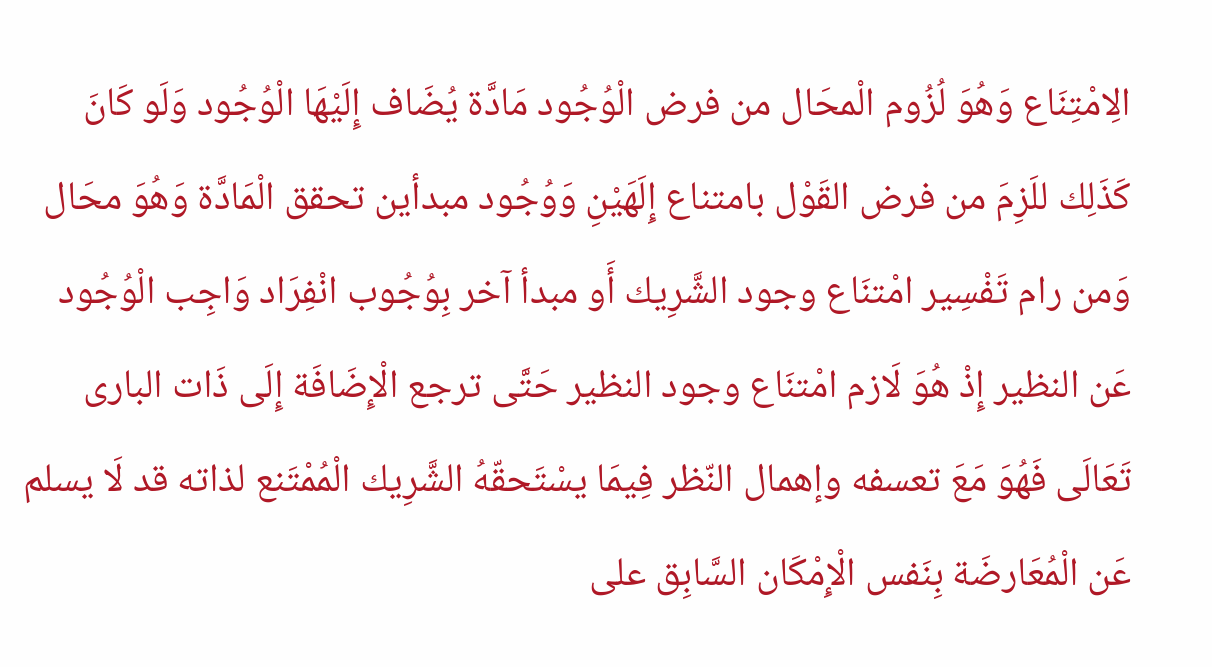الِامْتِنَاع وَهُوَ لُزُوم الْمحَال من فرض الْوُجُود مَادَّة يُضَاف إِلَيْهَا الْوُجُود وَلَو كَانَ كَذَلِك للَزِمَ من فرض القَوْل بامتناع إِلَهَيْنِ وَوُجُود مبدأين تحقق الْمَادَّة وَهُوَ محَال وَمن رام تَفْسِير امْتنَاع وجود الشَّرِيك أَو مبدأ آخر بِوُجُوب انْفِرَاد وَاجِب الْوُجُود عَن النظير إِذْ هُوَ لَازم امْتنَاع وجود النظير حَتَّى ترجع الْإِضَافَة إِلَى ذَات البارى تَعَالَى فَهُوَ مَعَ تعسفه وإهمال النّظر فِيمَا يسْتَحقّهُ الشَّرِيك الْمُمْتَنع لذاته قد لَا يسلم عَن الْمُعَارضَة بِنَفس الْإِمْكَان السَّابِق على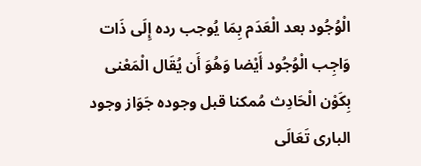الْوُجُود بعد الْعَدَم بِمَا يُوجب رده إِلَى ذَات وَاجِب الْوُجُود أَيْضا وَهُوَ أَن يُقَال الْمَعْنى بِكَوْن الْحَادِث مُمكنا قبل وجوده جَوَاز وجود البارى تَعَالَى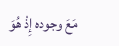مَعَ وجوده إِذْ هُوَ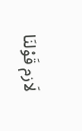لَازم قَوْلنَا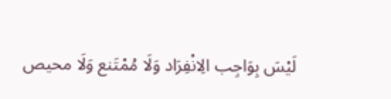لَيْسَ بِوَاجِب الِانْفِرَاد وَلَا مُمْتَنع وَلَا محيص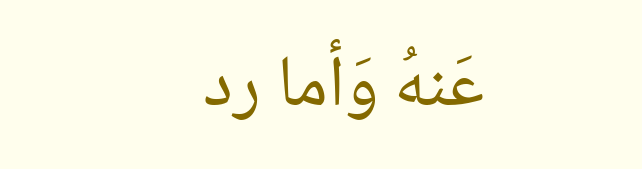عَنهُ وَأما رد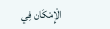الْإِمْكَان فِي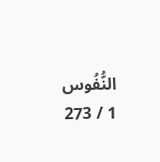النُّفُوس
1 / 273